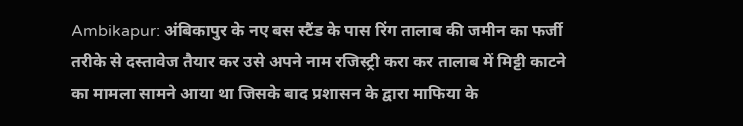Ambikapur: अंबिकापुर के नए बस स्टैंड के पास रिंग तालाब की जमीन का फर्जी तरीके से दस्तावेज तैयार कर उसे अपने नाम रजिस्ट्री करा कर तालाब में मिट्टी काटने का मामला सामने आया था जिसके बाद प्रशासन के द्वारा माफिया के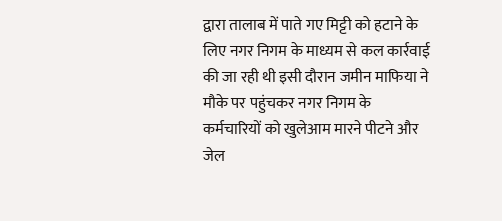द्वारा तालाब में पाते गए मिट्टी को हटाने के लिए नगर निगम के माध्यम से कल कार्रवाई की जा रही थी इसी दौरान जमीन माफिया ने मौके पर पहुंचकर नगर निगम के कर्मचारियों को खुलेआम मारने पीटने और जेल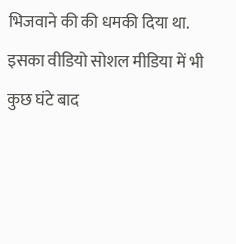भिजवाने की की धमकी दिया था.
इसका वीडियो सोशल मीडिया में भी कुछ घंटे बाद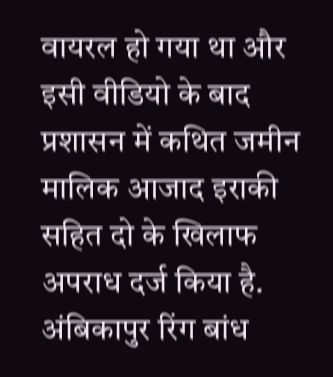वायरल हो गया था और इसी वीडियो के बाद प्रशासन में कथित जमीन मालिक आजाद इराकी सहित दो के खिलाफ अपराध दर्ज किया है.
अंबिकापुर रिंग बांध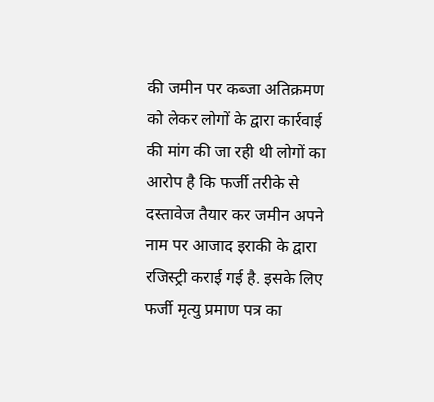की जमीन पर कब्जा अतिक्रमण को लेकर लोगों के द्वारा कार्रवाई की मांग की जा रही थी लोगों का आरोप है कि फर्जी तरीके से दस्तावेज तैयार कर जमीन अपने नाम पर आजाद इराकी के द्वारा रजिस्ट्री कराई गई है. इसके लिए फर्जी मृत्यु प्रमाण पत्र का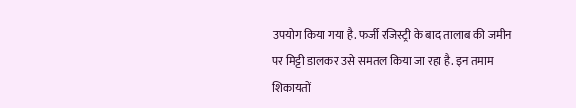उपयोग किया गया है. फर्जी रजिस्ट्री के बाद तालाब की जमीन पर मिट्टी डालकर उसे समतल किया जा रहा है. इन तमाम शिकायतों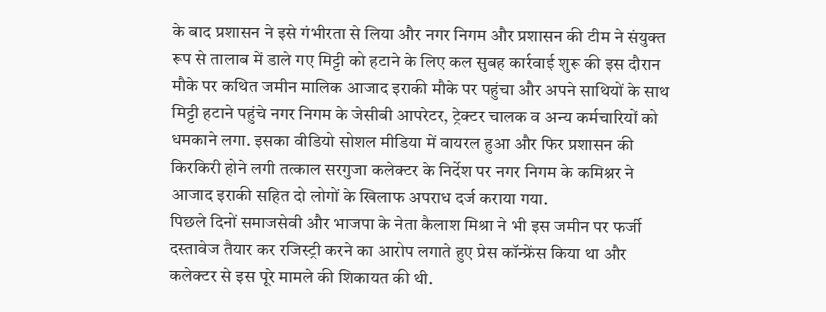के बाद प्रशासन ने इसे गंभीरता से लिया और नगर निगम और प्रशासन की टीम ने संयुक्त रूप से तालाब में डाले गए मिट्टी को हटाने के लिए कल सुबह कार्रवाई शुरू की इस दौरान मौके पर कथित जमीन मालिक आजाद इराकी मौके पर पहुंचा और अपने साथियों के साथ मिट्टी हटाने पहुंचे नगर निगम के जेसीबी आपरेटर, ट्रेक्टर चालक व अन्य कर्मचारियों को धमकाने लगा. इसका वीडियो सोशल मीडिया में वायरल हुआ और फिर प्रशासन की किरकिरी होने लगी तत्काल सरगुजा कलेक्टर के निर्देश पर नगर निगम के कमिश्नर ने आजाद इराकी सहित दो लोगों के खिलाफ अपराध दर्ज कराया गया.
पिछले दिनों समाजसेवी और भाजपा के नेता कैलाश मिश्रा ने भी इस जमीन पर फर्जी दस्तावेज तैयार कर रजिस्ट्री करने का आरोप लगाते हुए प्रेस कॉन्फ्रेंस किया था और कलेक्टर से इस पूरे मामले की शिकायत की थी.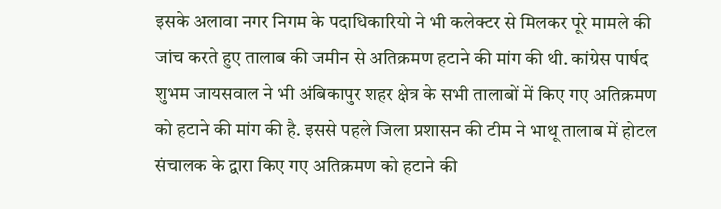इसके अलावा नगर निगम के पदाधिकारियो ने भी कलेक्टर से मिलकर पूरे मामले की जांच करते हुए तालाब की जमीन से अतिक्रमण हटाने की मांग की थी. कांग्रेस पार्षद शुभम जायसवाल ने भी अंबिकापुर शहर क्षेत्र के सभी तालाबों में किए गए अतिक्रमण को हटाने की मांग की है. इससे पहले जिला प्रशासन की टीम ने भाथू तालाब में होटल संचालक के द्वारा किए गए अतिक्रमण को हटाने की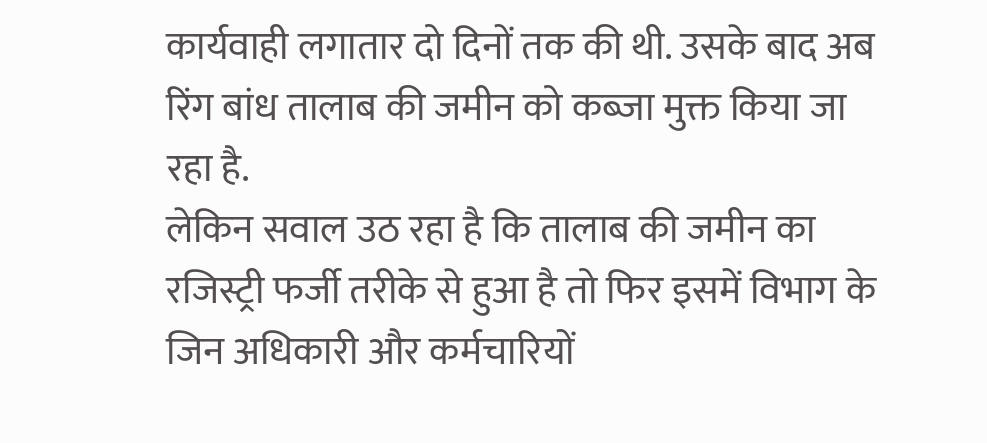कार्यवाही लगातार दो दिनों तक की थी. उसके बाद अब रिंग बांध तालाब की जमीन को कब्जा मुक्त किया जा रहा है.
लेकिन सवाल उठ रहा है कि तालाब की जमीन का रजिस्ट्री फर्जी तरीके से हुआ है तो फिर इसमें विभाग के जिन अधिकारी और कर्मचारियों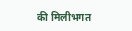की मिलीभगत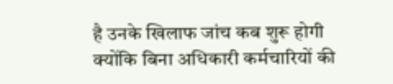है उनके खिलाफ जांच कब शुरू होगी क्योंकि बिना अधिकारी कर्मचारियों की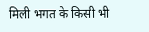मिली भगत के किसी भी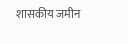शासकीय जमीन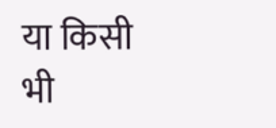या किसी भी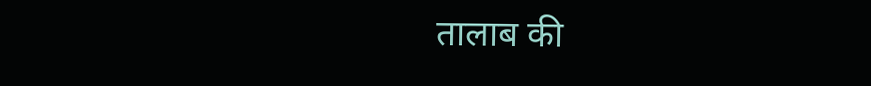तालाब की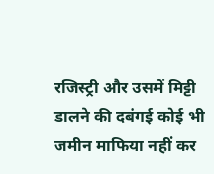रजिस्ट्री और उसमें मिट्टी डालने की दबंगई कोई भी जमीन माफिया नहीं कर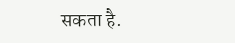सकता है.